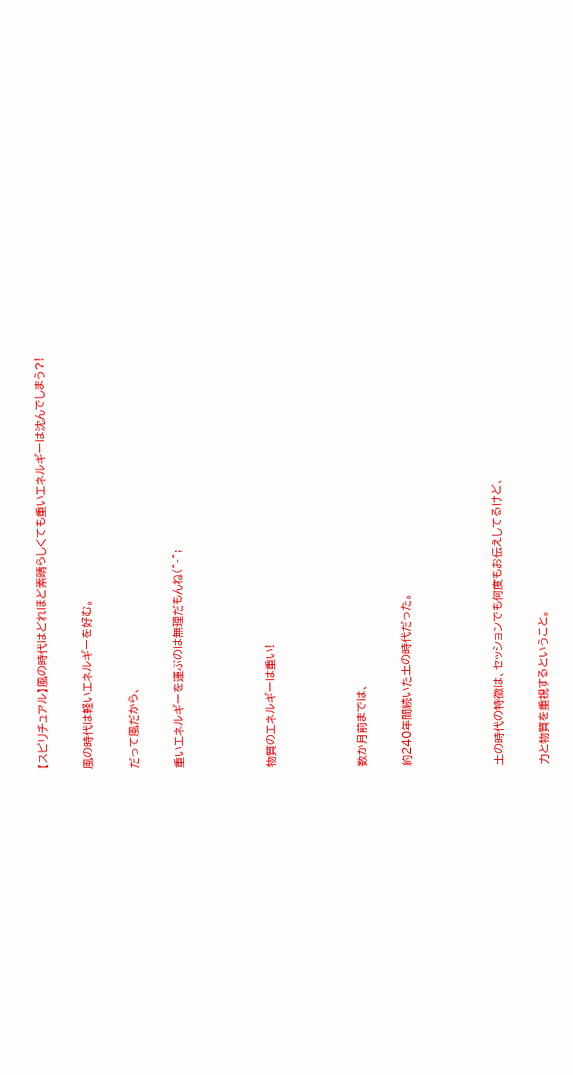【スピリチュアル】風の時代はどれほど素晴らしくても重いエネルギーは沈んでしまう?!

風の時代は軽いエネルギーを好む。

だって風だから、

重いエネルギーを運ぶのは無理だもんね(^-^;



物質のエネルギーは重い!



数か月前までは、

約240年間続いた土の時代だった。



土の時代の特徴は、セッションでも何度もお伝えしてるけど、

力と物質を重視するということ。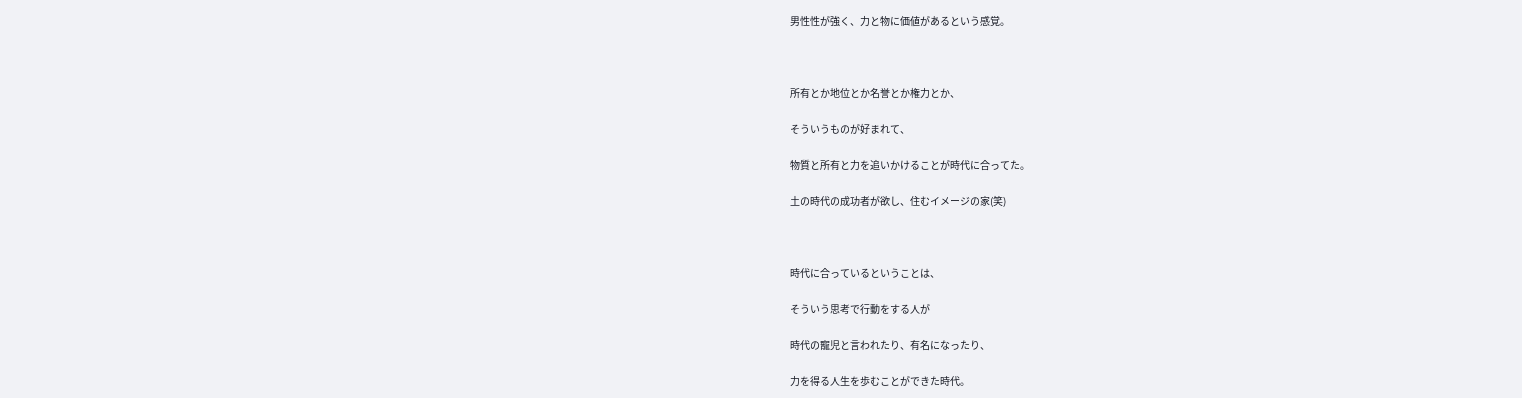男性性が強く、力と物に価値があるという感覚。



所有とか地位とか名誉とか権力とか、

そういうものが好まれて、

物質と所有と力を追いかけることが時代に合ってた。

土の時代の成功者が欲し、住むイメージの家(笑)



時代に合っているということは、

そういう思考で行動をする人が

時代の寵児と言われたり、有名になったり、

力を得る人生を歩むことができた時代。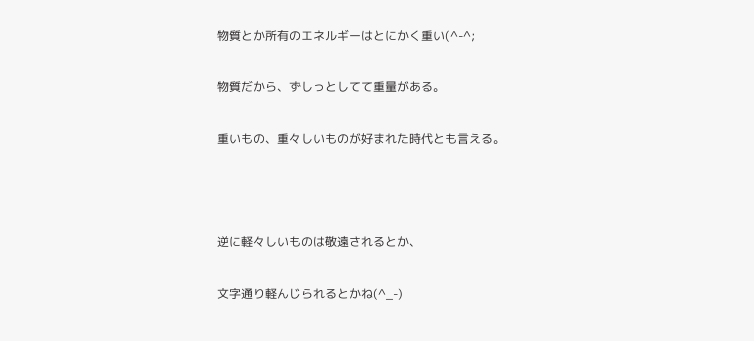物質とか所有のエネルギーはとにかく重い(^-^;

物質だから、ずしっとしてて重量がある。

重いもの、重々しいものが好まれた時代とも言える。



逆に軽々しいものは敬遠されるとか、

文字通り軽んじられるとかね(^_-)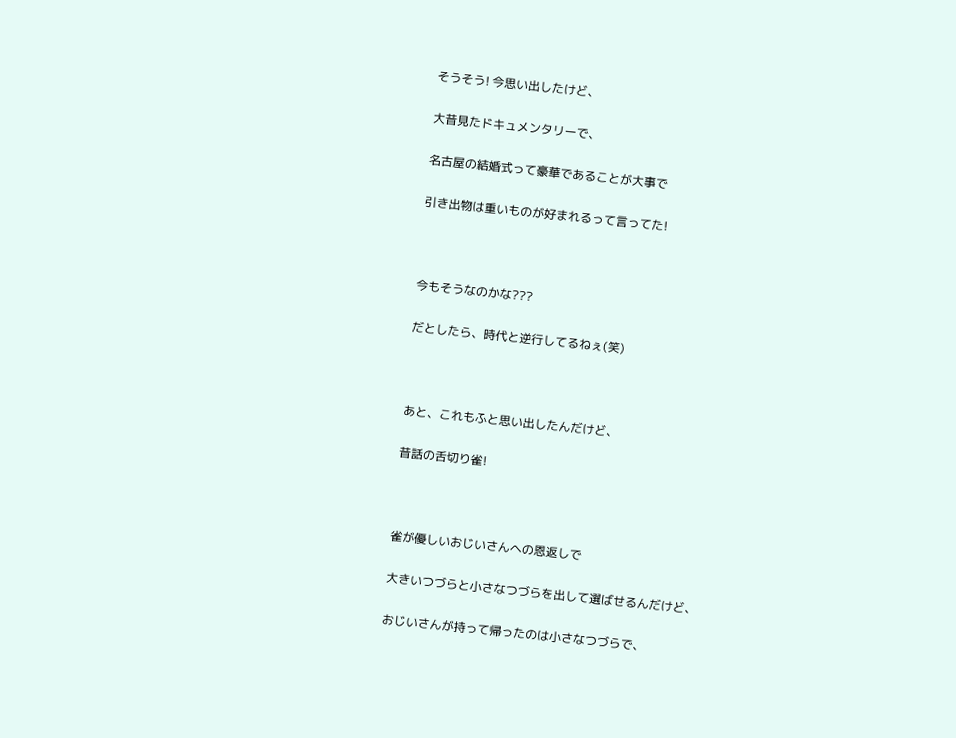そうそう! 今思い出したけど、

大昔見たドキュメンタリーで、

名古屋の結婚式って豪華であることが大事で

引き出物は重いものが好まれるって言ってた!



今もそうなのかな???

だとしたら、時代と逆行してるねぇ(笑)



あと、これもふと思い出したんだけど、

昔話の舌切り雀!



雀が優しいおじいさんへの恩返しで

大きいつづらと小さなつづらを出して選ばせるんだけど、

おじいさんが持って帰ったのは小さなつづらで、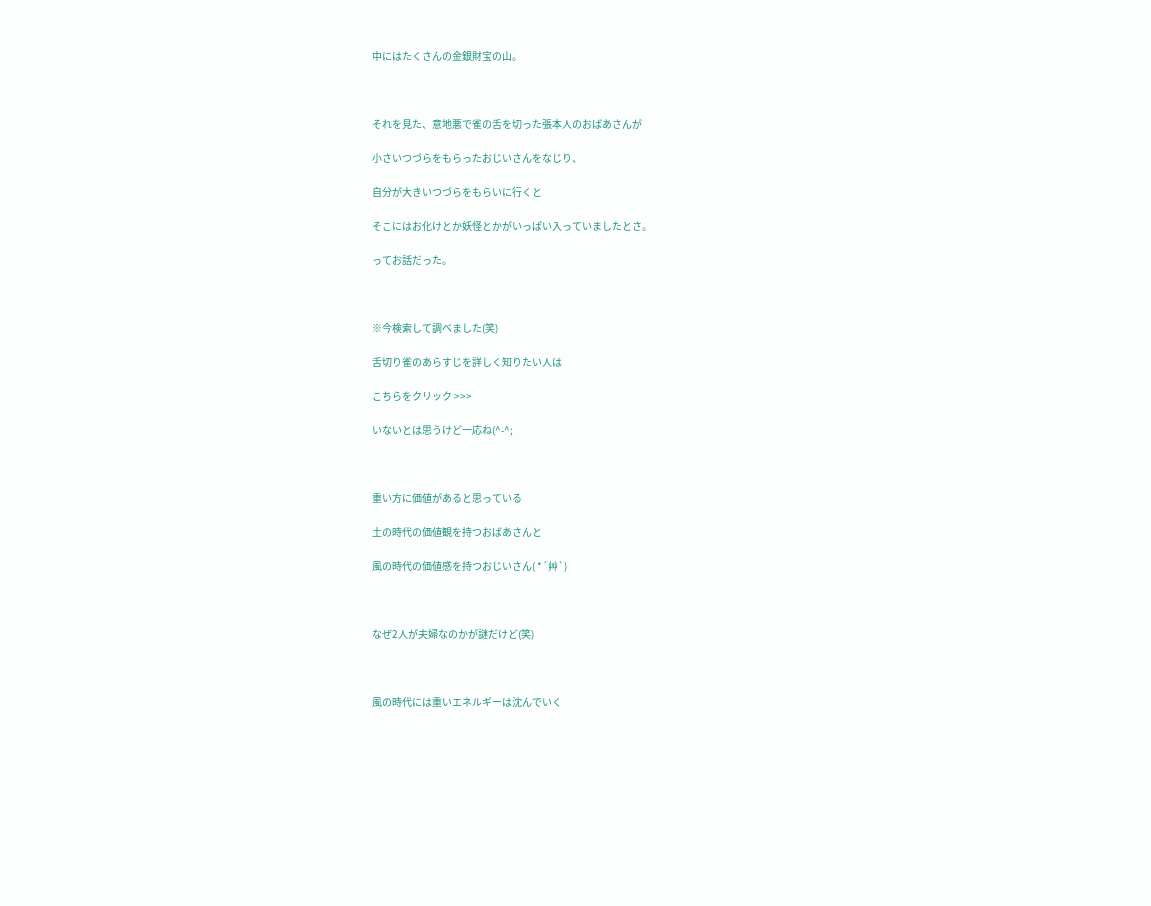中にはたくさんの金銀財宝の山。



それを見た、意地悪で雀の舌を切った張本人のおばあさんが

小さいつづらをもらったおじいさんをなじり、

自分が大きいつづらをもらいに行くと

そこにはお化けとか妖怪とかがいっぱい入っていましたとさ。

ってお話だった。



※今検索して調べました(笑)

舌切り雀のあらすじを詳しく知りたい人は

こちらをクリック >>>

いないとは思うけど一応ね(^-^;



重い方に価値があると思っている

土の時代の価値観を持つおばあさんと

風の時代の価値感を持つおじいさん( *´艸`)



なぜ2人が夫婦なのかが謎だけど(笑)



風の時代には重いエネルギーは沈んでいく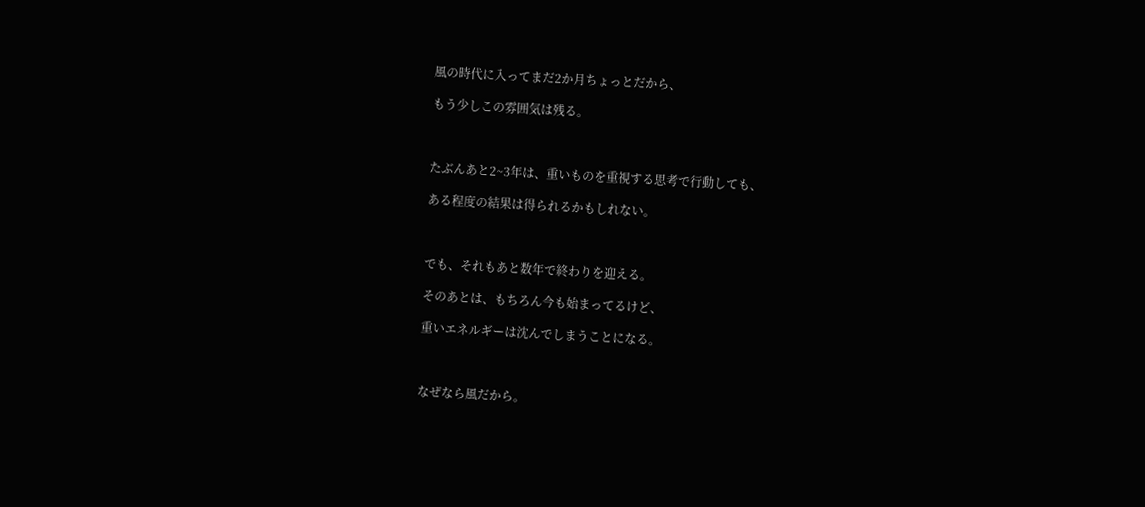風の時代に入ってまだ2か月ちょっとだから、

もう少しこの雰囲気は残る。



たぶんあと2~3年は、重いものを重視する思考で行動しても、

ある程度の結果は得られるかもしれない。



でも、それもあと数年で終わりを迎える。

そのあとは、もちろん今も始まってるけど、

重いエネルギーは沈んでしまうことになる。



なぜなら風だから。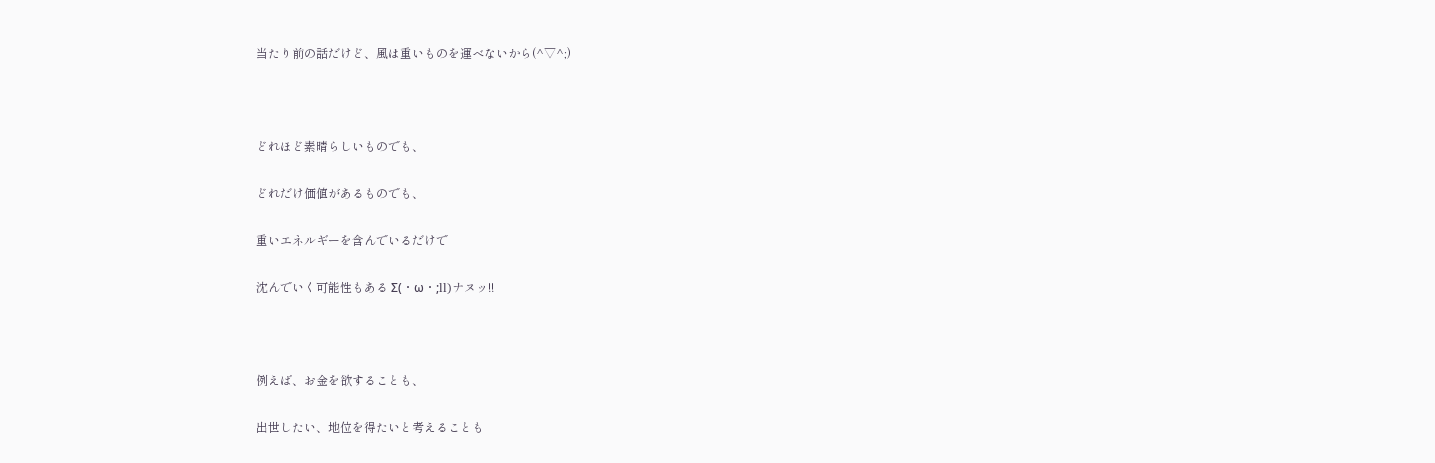当たり前の話だけど、風は重いものを運べないから(^▽^;)



どれほど素晴らしいものでも、

どれだけ価値があるものでも、

重いエネルギーを含んでいるだけで

沈んでいく可能性もある Σ(・ω・;ll)ナヌッ!!



例えば、お金を欲することも、

出世したい、地位を得たいと考えることも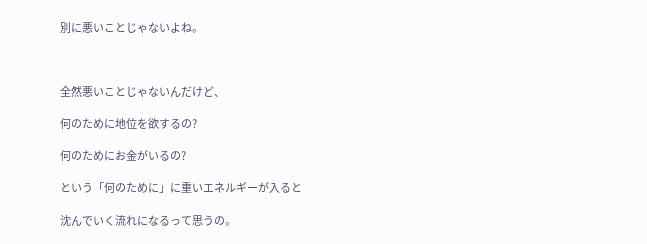別に悪いことじゃないよね。



全然悪いことじゃないんだけど、

何のために地位を欲するの?

何のためにお金がいるの?

という「何のために」に重いエネルギーが入ると

沈んでいく流れになるって思うの。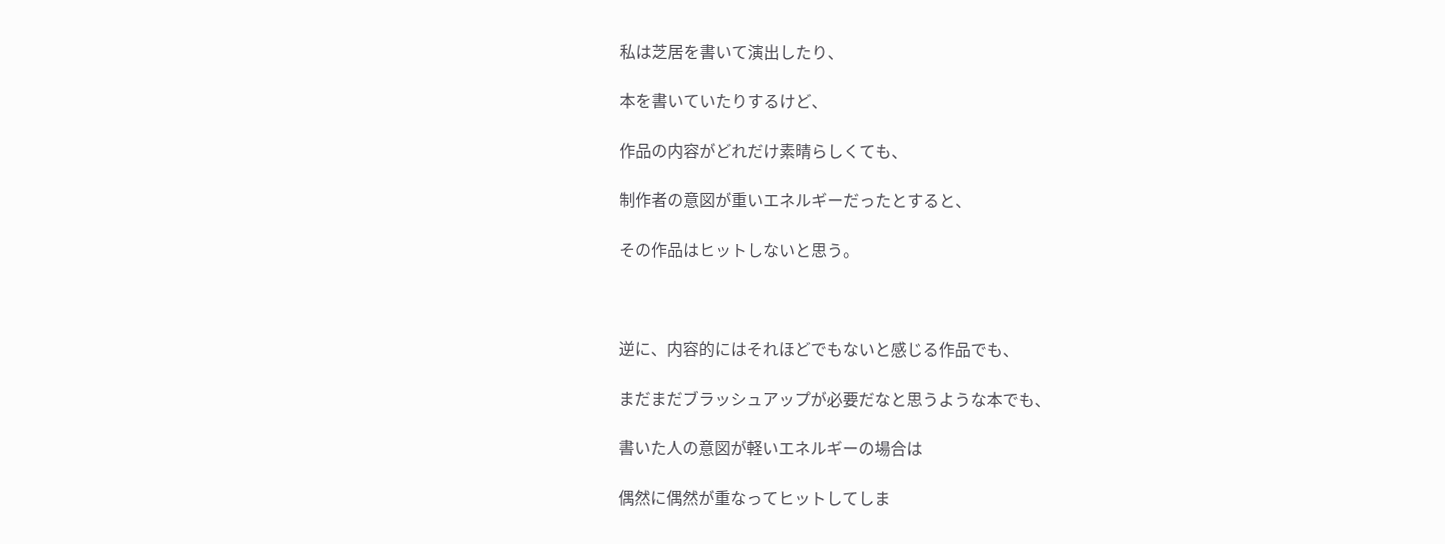私は芝居を書いて演出したり、

本を書いていたりするけど、

作品の内容がどれだけ素晴らしくても、

制作者の意図が重いエネルギーだったとすると、

その作品はヒットしないと思う。



逆に、内容的にはそれほどでもないと感じる作品でも、

まだまだブラッシュアップが必要だなと思うような本でも、

書いた人の意図が軽いエネルギーの場合は

偶然に偶然が重なってヒットしてしま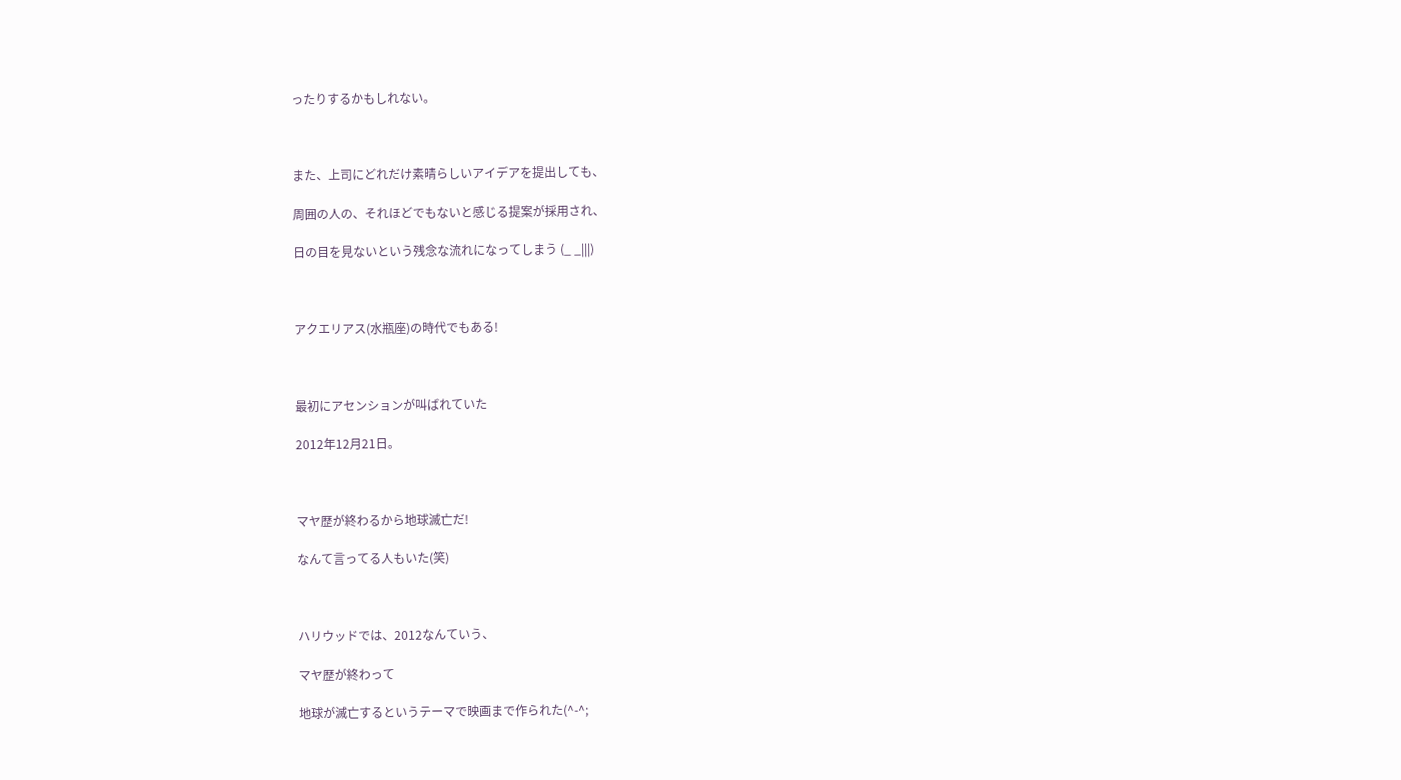ったりするかもしれない。



また、上司にどれだけ素晴らしいアイデアを提出しても、

周囲の人の、それほどでもないと感じる提案が採用され、

日の目を見ないという残念な流れになってしまう (_ _|||)



アクエリアス(水瓶座)の時代でもある!



最初にアセンションが叫ばれていた

2012年12月21日。



マヤ歴が終わるから地球滅亡だ!

なんて言ってる人もいた(笑)



ハリウッドでは、2012なんていう、

マヤ歴が終わって

地球が滅亡するというテーマで映画まで作られた(^-^;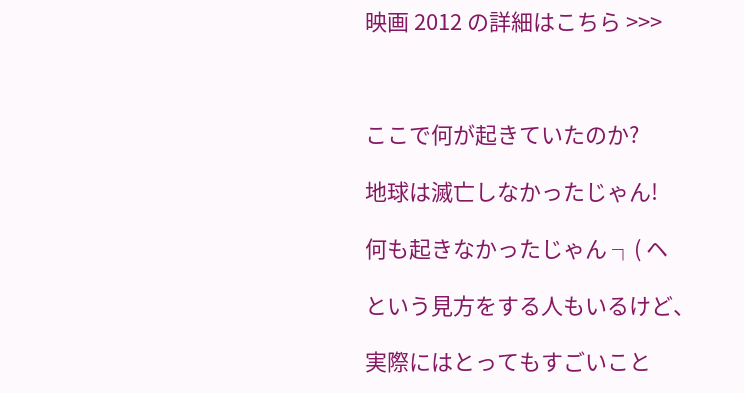映画 2012 の詳細はこちら >>>



ここで何が起きていたのか?

地球は滅亡しなかったじゃん!

何も起きなかったじゃん ┐( ヘ

という見方をする人もいるけど、

実際にはとってもすごいこと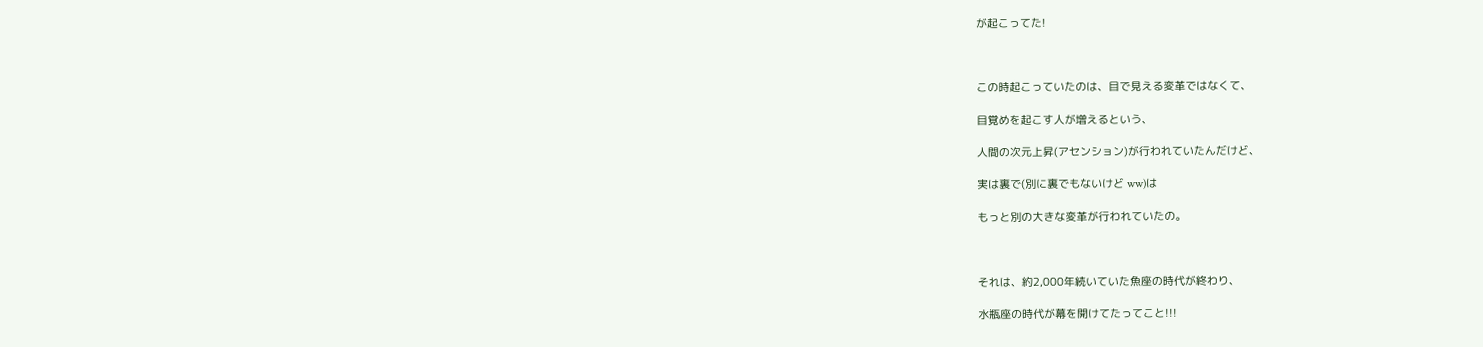が起こってた!



この時起こっていたのは、目で見える変革ではなくて、

目覚めを起こす人が増えるという、

人間の次元上昇(アセンション)が行われていたんだけど、

実は裏で(別に裏でもないけど ww)は

もっと別の大きな変革が行われていたの。



それは、約2,000年続いていた魚座の時代が終わり、

水瓶座の時代が幕を開けてたってこと!!!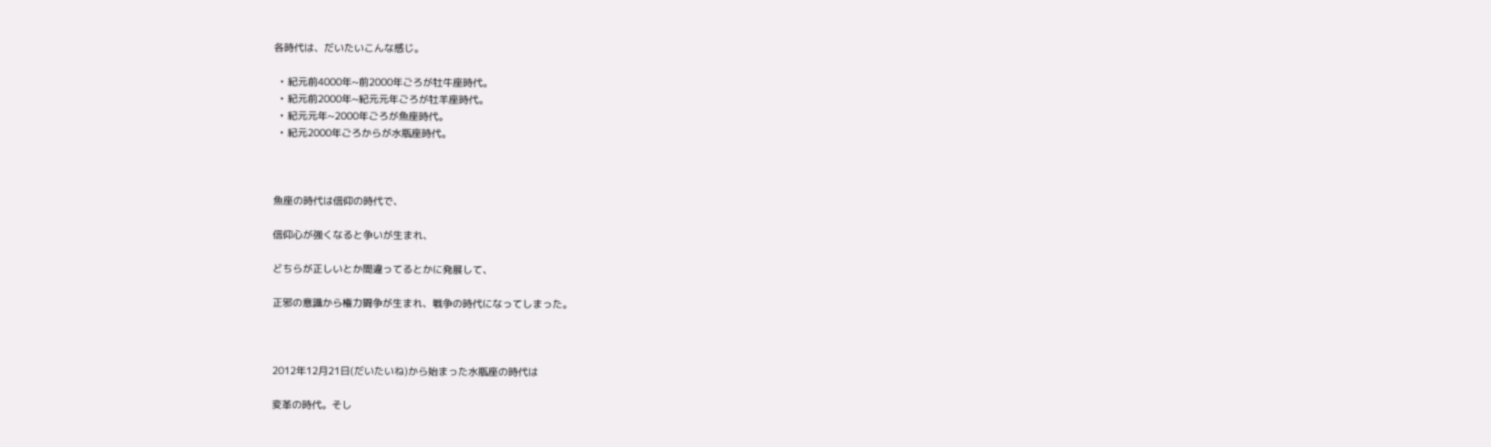各時代は、だいたいこんな感じ。

  • 紀元前4000年~前2000年ごろが牡牛座時代。
  • 紀元前2000年~紀元元年ごろが牡羊座時代。
  • 紀元元年~2000年ごろが魚座時代。
  • 紀元2000年ごろからが水瓶座時代。



魚座の時代は信仰の時代で、

信仰心が強くなると争いが生まれ、

どちらが正しいとか間違ってるとかに発展して、

正邪の意識から権力闘争が生まれ、戦争の時代になってしまった。



2012年12月21日(だいたいね)から始まった水瓶座の時代は

変革の時代。そし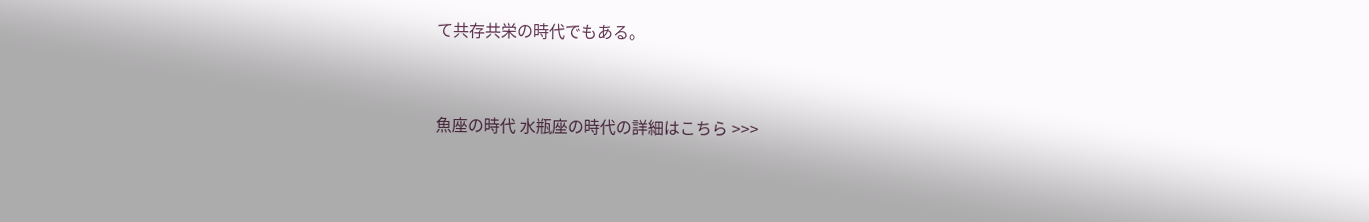て共存共栄の時代でもある。



魚座の時代 水瓶座の時代の詳細はこちら >>>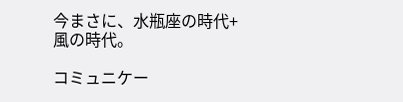今まさに、水瓶座の時代+風の時代。

コミュニケー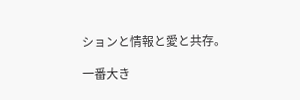ションと情報と愛と共存。

一番大き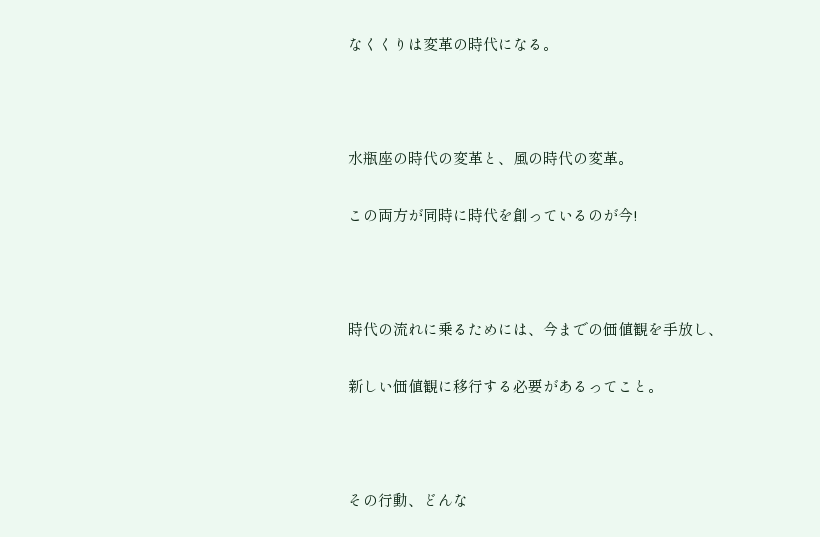なくくりは変革の時代になる。



水瓶座の時代の変革と、風の時代の変革。

この両方が同時に時代を創っているのが今!



時代の流れに乗るためには、今までの価値観を手放し、

新しい価値観に移行する必要があるってこと。



その行動、どんな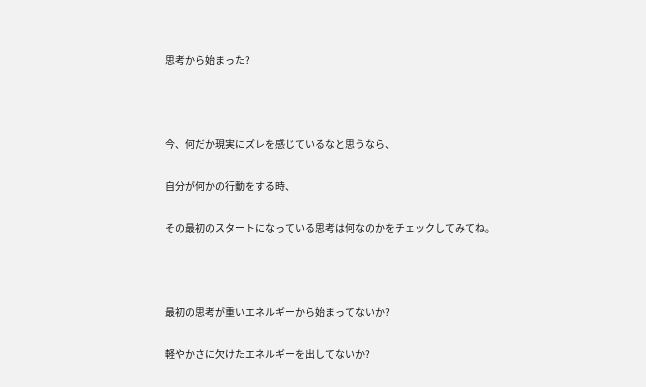思考から始まった?



今、何だか現実にズレを感じているなと思うなら、

自分が何かの行動をする時、

その最初のスタートになっている思考は何なのかをチェックしてみてね。



最初の思考が重いエネルギーから始まってないか?

軽やかさに欠けたエネルギーを出してないか?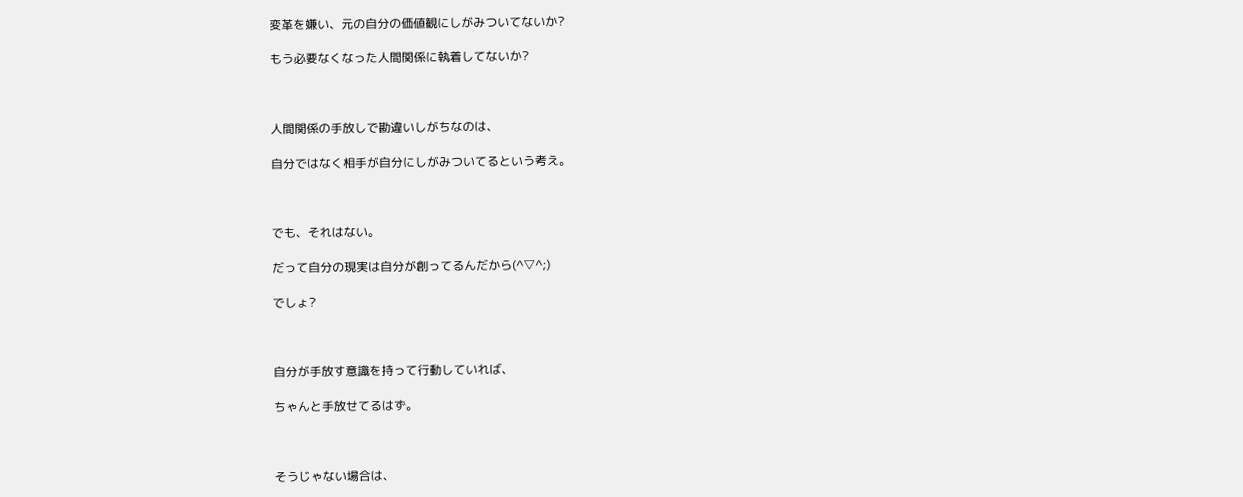変革を嫌い、元の自分の価値観にしがみついてないか?

もう必要なくなった人間関係に執着してないか?



人間関係の手放しで勘違いしがちなのは、

自分ではなく相手が自分にしがみついてるという考え。



でも、それはない。

だって自分の現実は自分が創ってるんだから(^▽^;)

でしょ?



自分が手放す意識を持って行動していれば、

ちゃんと手放せてるはず。



そうじゃない場合は、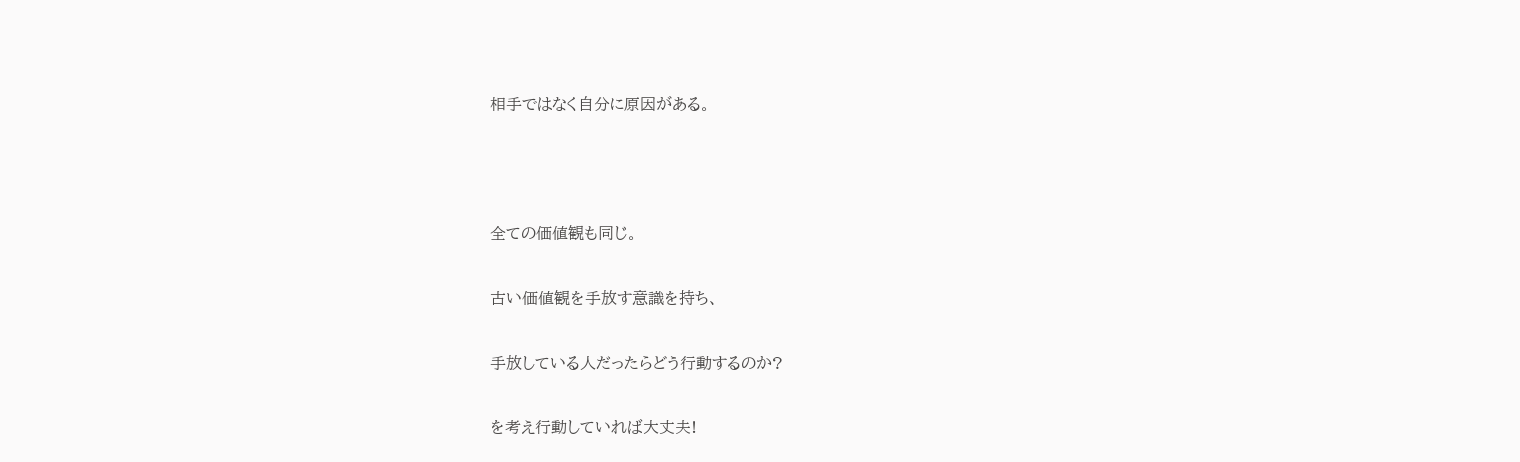相手ではなく自分に原因がある。



全ての価値観も同じ。

古い価値観を手放す意識を持ち、

手放している人だったらどう行動するのか?

を考え行動していれば大丈夫!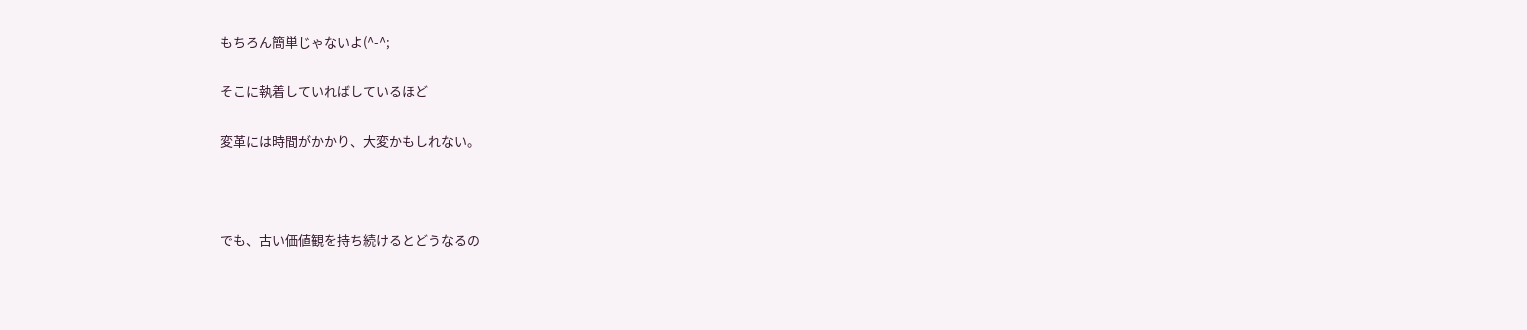もちろん簡単じゃないよ(^-^;

そこに執着していればしているほど

変革には時間がかかり、大変かもしれない。



でも、古い価値観を持ち続けるとどうなるの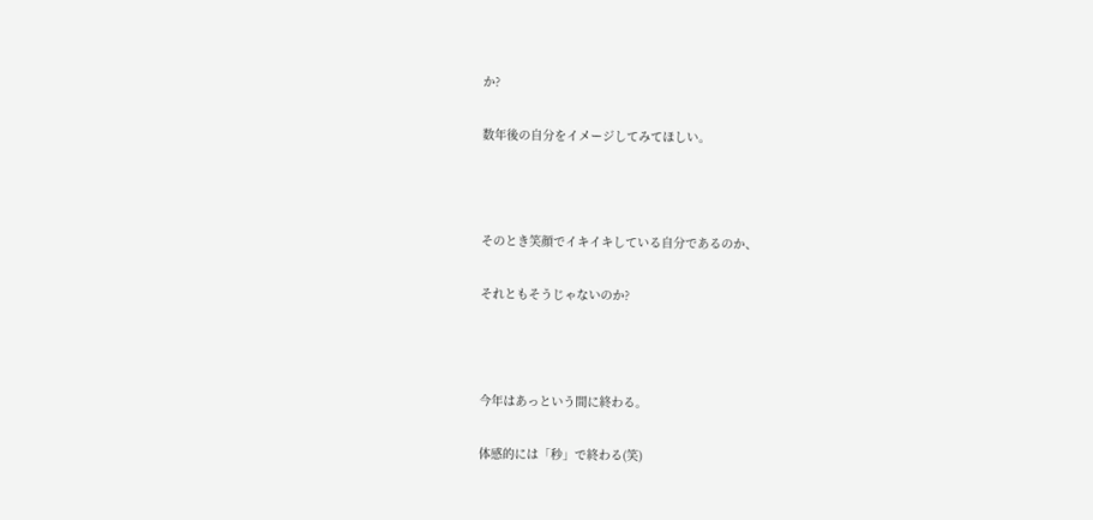か?

数年後の自分をイメージしてみてほしい。



そのとき笑顔でイキイキしている自分であるのか、

それともそうじゃないのか?



今年はあっという間に終わる。

体感的には「秒」で終わる(笑)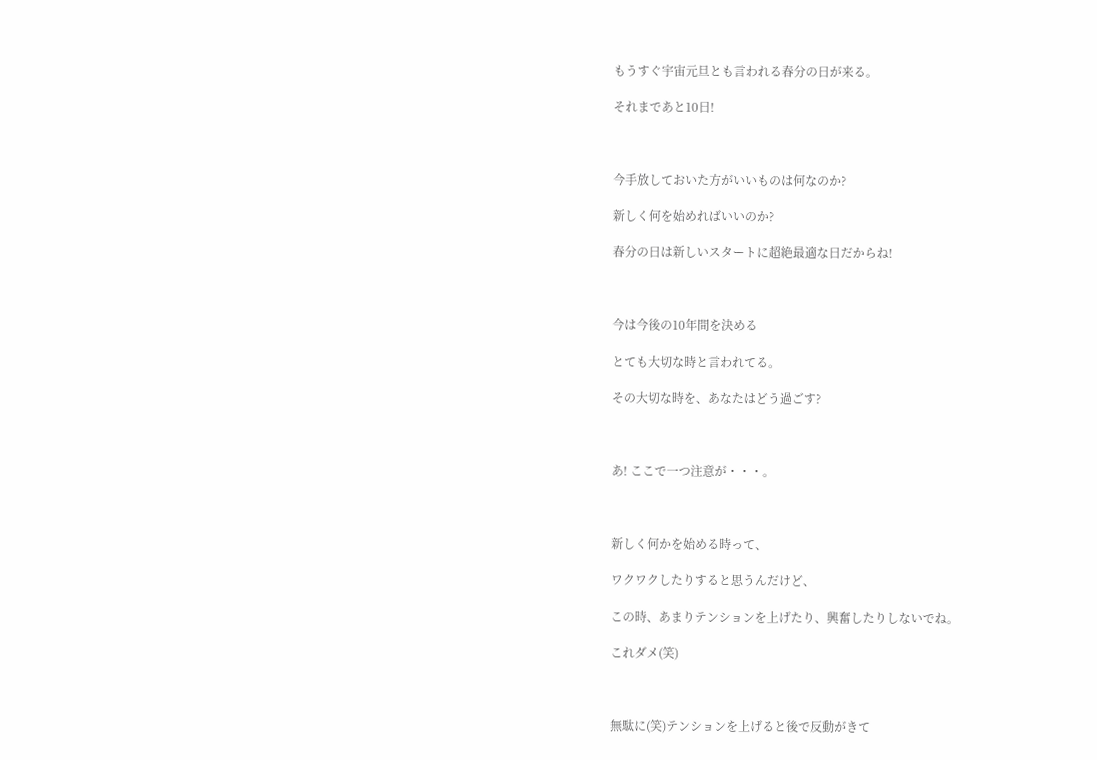もうすぐ宇宙元旦とも言われる春分の日が来る。

それまであと10日!



今手放しておいた方がいいものは何なのか?

新しく何を始めればいいのか?

春分の日は新しいスタートに超絶最適な日だからね!



今は今後の10年間を決める

とても大切な時と言われてる。

その大切な時を、あなたはどう過ごす?



あ! ここで一つ注意が・・・。



新しく何かを始める時って、

ワクワクしたりすると思うんだけど、

この時、あまりテンションを上げたり、興奮したりしないでね。

これダメ(笑)



無駄に(笑)テンションを上げると後で反動がきて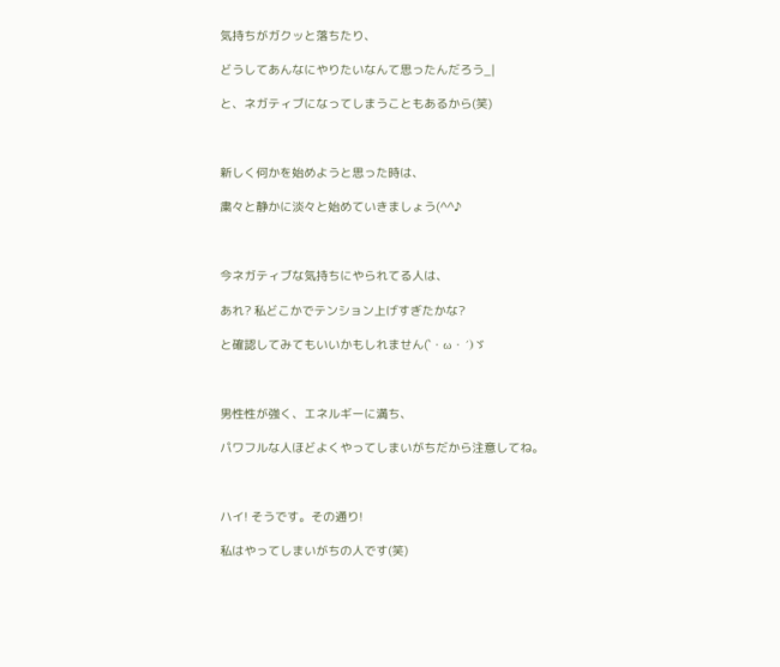気持ちがガクッと落ちたり、

どうしてあんなにやりたいなんて思ったんだろう_|

と、ネガティブになってしまうこともあるから(笑)



新しく何かを始めようと思った時は、

粛々と静かに淡々と始めていきましょう(^^♪



今ネガティブな気持ちにやられてる人は、

あれ? 私どこかでテンション上げすぎたかな?

と確認してみてもいいかもしれません(`・ω・´)ゞ



男性性が強く、エネルギーに満ち、

パワフルな人ほどよくやってしまいがちだから注意してね。



ハイ! そうです。その通り!

私はやってしまいがちの人です(笑)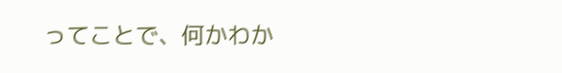ってことで、何かわか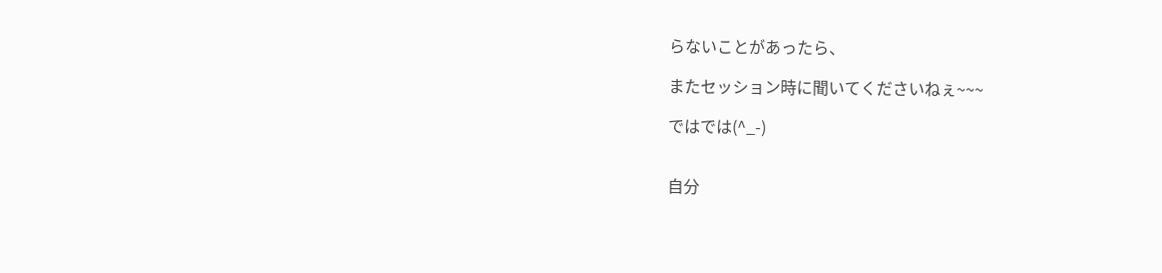らないことがあったら、

またセッション時に聞いてくださいねぇ~~~

ではでは(^_-)


自分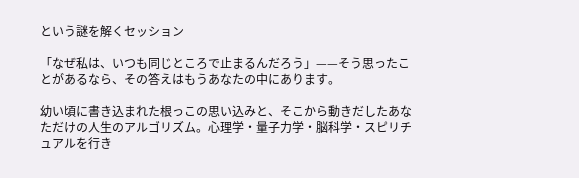という謎を解くセッション

「なぜ私は、いつも同じところで止まるんだろう」——そう思ったことがあるなら、その答えはもうあなたの中にあります。

幼い頃に書き込まれた根っこの思い込みと、そこから動きだしたあなただけの人生のアルゴリズム。心理学・量子力学・脳科学・スピリチュアルを行き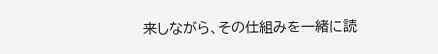来しながら、その仕組みを一緒に読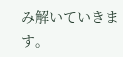み解いていきます。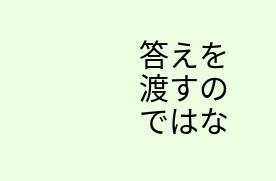答えを渡すのではな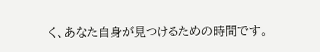く、あなた自身が見つけるための時間です。